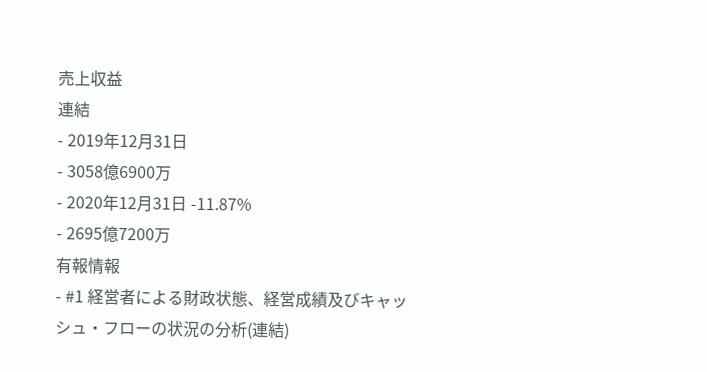売上収益
連結
- 2019年12月31日
- 3058億6900万
- 2020年12月31日 -11.87%
- 2695億7200万
有報情報
- #1 経営者による財政状態、経営成績及びキャッシュ・フローの状況の分析(連結)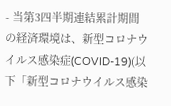- 当第3四半期連結累計期間の経済環境は、新型コロナウイルス感染症(COVID-19)(以下「新型コロナウイルス感染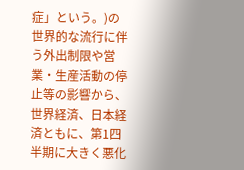症」という。)の世界的な流行に伴う外出制限や営業・生産活動の停止等の影響から、世界経済、日本経済ともに、第1四半期に大きく悪化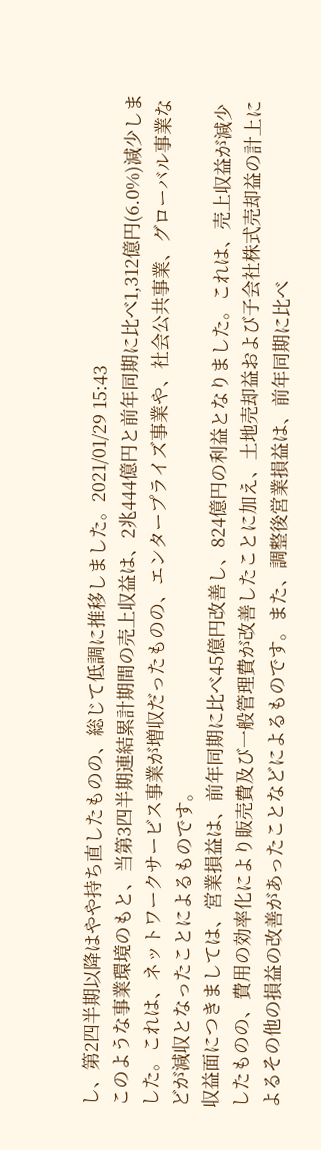し、第2四半期以降はやや持ち直したものの、総じて低調に推移しました。2021/01/29 15:43
このような事業環境のもと、当第3四半期連結累計期間の売上収益は、2兆444億円と前年同期に比べ1,312億円(6.0%)減少しました。これは、ネットワークサービス事業が増収だったものの、エンタープライズ事業や、社会公共事業、グローバル事業などが減収となったことによるものです。
収益面につきましては、営業損益は、前年同期に比べ45億円改善し、824億円の利益となりました。これは、売上収益が減少したものの、費用の効率化により販売費及び一般管理費が改善したことに加え、土地売却益および子会社株式売却益の計上によるその他の損益の改善があったことなどによるものです。また、調整後営業損益は、前年同期に比べ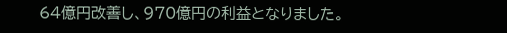64億円改善し、970億円の利益となりました。